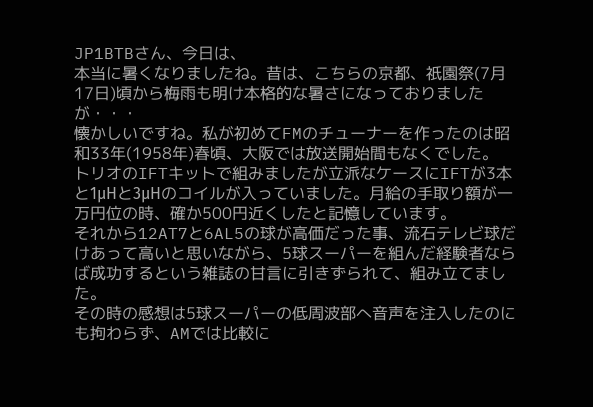JP1BTBさん、今日は、
本当に暑くなりましたね。昔は、こちらの京都、祇園祭(7月17日)頃から梅雨も明け本格的な暑さになっておりましたが・・・
懐かしいですね。私が初めてFMのチューナーを作ったのは昭和33年(1958年)春頃、大阪では放送開始間もなくでした。
トリオのIFTキットで組みましたが立派なケースにIFTが3本と1μHと3μHのコイルが入っていました。月給の手取り額が一万円位の時、確か500円近くしたと記憶しています。
それから12AT7と6AL5の球が高価だった事、流石テレビ球だけあって高いと思いながら、5球スーパーを組んだ経験者ならば成功するという雑誌の甘言に引きずられて、組み立てました。
その時の感想は5球スーパーの低周波部へ音声を注入したのにも拘わらず、AMでは比較に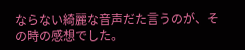ならない綺麗な音声だた言うのが、その時の感想でした。